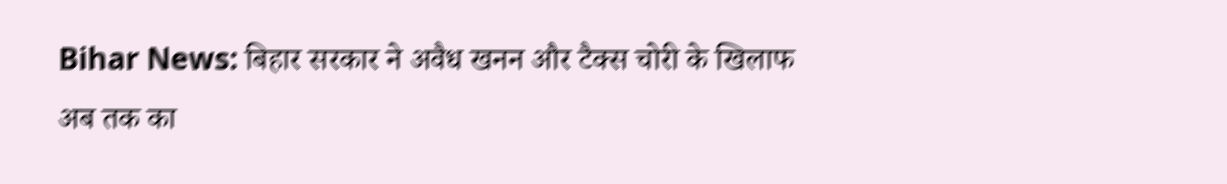Bihar News: बिहार सरकार ने अवैध खनन और टैक्स चोरी के खिलाफ अब तक का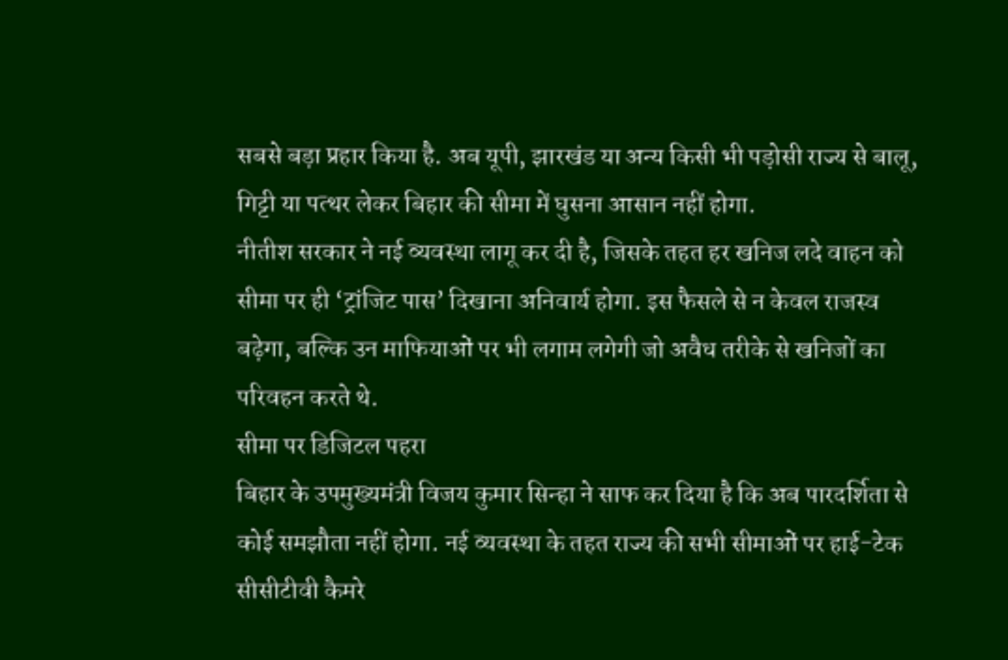सबसे बड़ा प्रहार किया है. अब यूपी, झारखंड या अन्य किसी भी पड़ोसी राज्य से बालू, गिट्टी या पत्थर लेकर बिहार की सीमा में घुसना आसान नहीं होगा.
नीतीश सरकार ने नई व्यवस्था लागू कर दी है, जिसके तहत हर खनिज लदे वाहन को सीमा पर ही ‘ट्रांजिट पास’ दिखाना अनिवार्य होगा. इस फैसले से न केवल राजस्व बढ़ेगा, बल्कि उन माफियाओं पर भी लगाम लगेगी जो अवैध तरीके से खनिजों का परिवहन करते थे.
सीमा पर डिजिटल पहरा
बिहार के उपमुख्यमंत्री विजय कुमार सिन्हा ने साफ कर दिया है कि अब पारदर्शिता से कोई समझौता नहीं होगा. नई व्यवस्था के तहत राज्य की सभी सीमाओं पर हाई-टेक सीसीटीवी कैमरे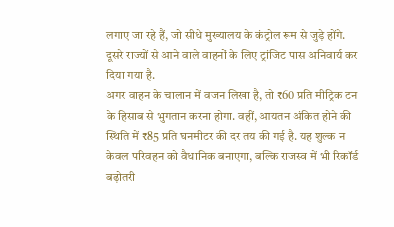लगाए जा रहे हैं, जो सीधे मुख्यालय के कंट्रोल रूम से जुड़े होंगे. दूसरे राज्यों से आने वाले वाहनों के लिए ट्रांजिट पास अनिवार्य कर दिया गया है.
अगर वाहन के चालान में वजन लिखा है, तो ₹60 प्रति मीट्रिक टन के हिसाब से भुगतान करना होगा. वहीं, आयतन अंकित होने की स्थिति में ₹85 प्रति घनमीटर की दर तय की गई है. यह शुल्क न केवल परिवहन को वैधानिक बनाएगा, बल्कि राजस्व में भी रिकॉर्ड बढ़ोतरी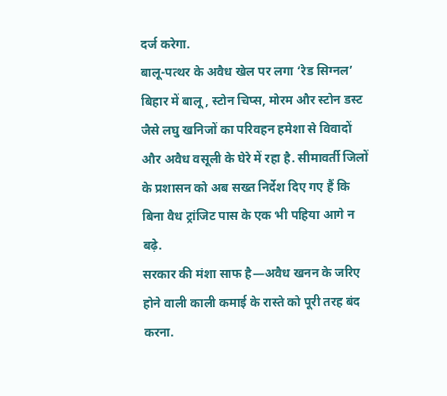दर्ज करेगा.
बालू-पत्थर के अवैध खेल पर लगा ‘रेड सिग्नल’
बिहार में बालू, स्टोन चिप्स, मोरम और स्टोन डस्ट जैसे लघु खनिजों का परिवहन हमेशा से विवादों और अवैध वसूली के घेरे में रहा है. सीमावर्ती जिलों के प्रशासन को अब सख्त निर्देश दिए गए हैं कि बिना वैध ट्रांजिट पास के एक भी पहिया आगे न बढ़े.
सरकार की मंशा साफ है—अवैध खनन के जरिए होने वाली काली कमाई के रास्ते को पूरी तरह बंद करना.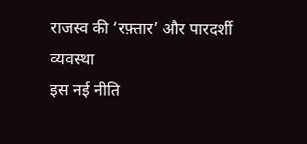राजस्व की ‘रफ़्तार’ और पारदर्शी व्यवस्था
इस नई नीति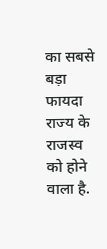का सबसे बड़ा फायदा राज्य के राजस्व को होने वाला है.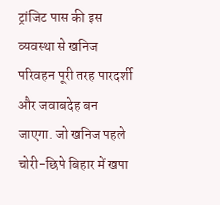ट्रांजिट पास की इस व्यवस्था से खनिज परिवहन पूरी तरह पारदर्शी और जवाबदेह बन जाएगा. जो खनिज पहले चोरी-छिपे बिहार में खपा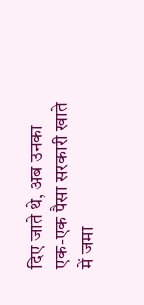दिए जाते थे, अब उनका एक-एक पैसा सरकारी खाते में जमा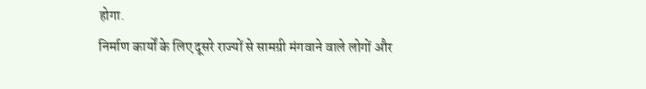होगा.
निर्माण कार्यों के लिए दूसरे राज्यों से सामग्री मंगवाने वाले लोगों और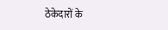ठेकेदारों के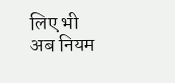लिए भी अब नियम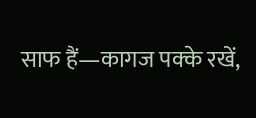साफ हैं—कागज पक्के रखें,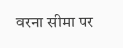वरना सीमा पर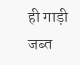ही गाड़ी जब्त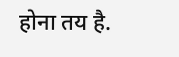होना तय है.